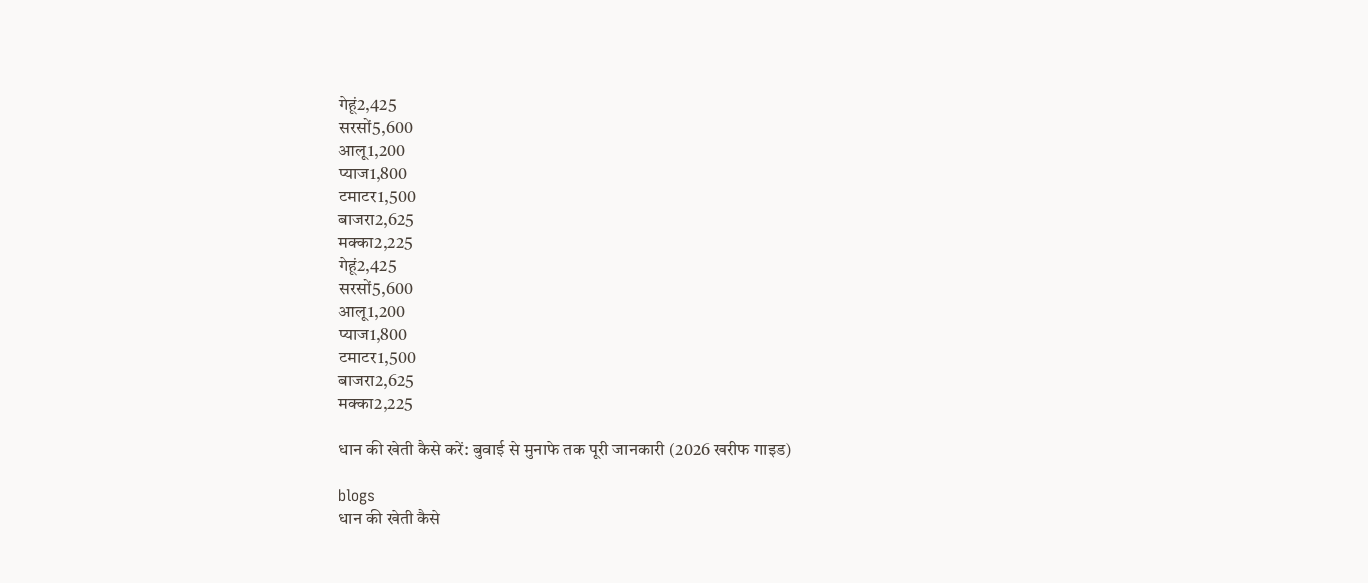गेहूं2,425
सरसों5,600
आलू1,200
प्याज1,800
टमाटर1,500
बाजरा2,625
मक्का2,225
गेहूं2,425
सरसों5,600
आलू1,200
प्याज1,800
टमाटर1,500
बाजरा2,625
मक्का2,225

धान की खेती कैसे करें: बुवाई से मुनाफे तक पूरी जानकारी (2026 खरीफ गाइड)

blogs
धान की खेती कैसे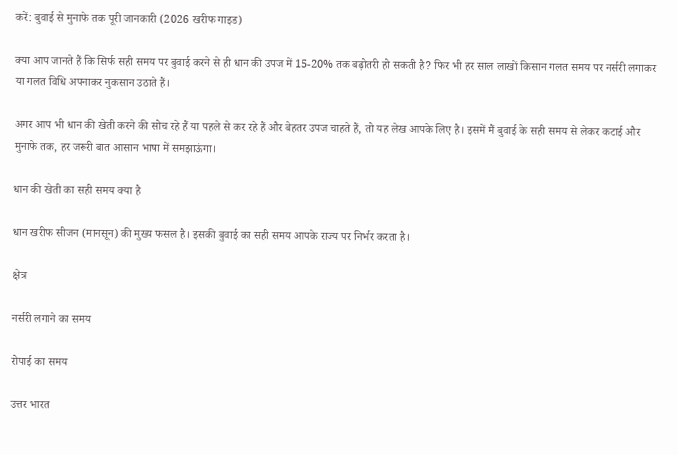करें: बुवाई से मुनाफे तक पूरी जानकारी (2026 खरीफ गाइड)

क्या आप जानते हैं कि सिर्फ सही समय पर बुवाई करने से ही धान की उपज में 15-20% तक बढ़ोतरी हो सकती है? फिर भी हर साल लाखों किसान गलत समय पर नर्सरी लगाकर या गलत विधि अपनाकर नुकसान उठाते हैं।

अगर आप भी धान की खेती करने की सोच रहे हैं या पहले से कर रहे हैं और बेहतर उपज चाहते हैं, तो यह लेख आपके लिए है। इसमें मैं बुवाई के सही समय से लेकर कटाई और मुनाफे तक, हर जरूरी बात आसान भाषा में समझाऊंगा।

धान की खेती का सही समय क्या है

धान खरीफ सीजन (मानसून) की मुख्य फसल है। इसकी बुवाई का सही समय आपके राज्य पर निर्भर करता है।

क्षेत्र

नर्सरी लगाने का समय

रोपाई का समय

उत्तर भारत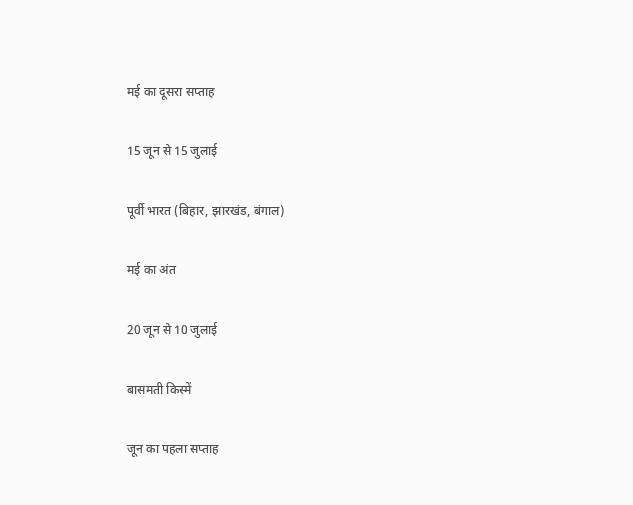मई का दूसरा सप्ताह

15 जून से 15 जुलाई

पूर्वी भारत (बिहार, झारखंड, बंगाल)

मई का अंत

20 जून से 10 जुलाई

बासमती किस्में

जून का पहला सप्ताह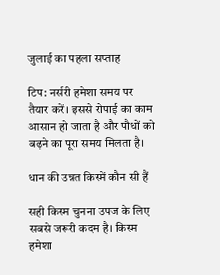जुलाई का पहला सप्ताह

टिप: नर्सरी हमेशा समय पर तैयार करें। इससे रोपाई का काम आसान हो जाता है और पौधों को बढ़ने का पूरा समय मिलता है।

धान की उन्नत किस्में कौन सी हैं

सही किस्म चुनना उपज के लिए सबसे जरूरी कदम है। किस्म हमेशा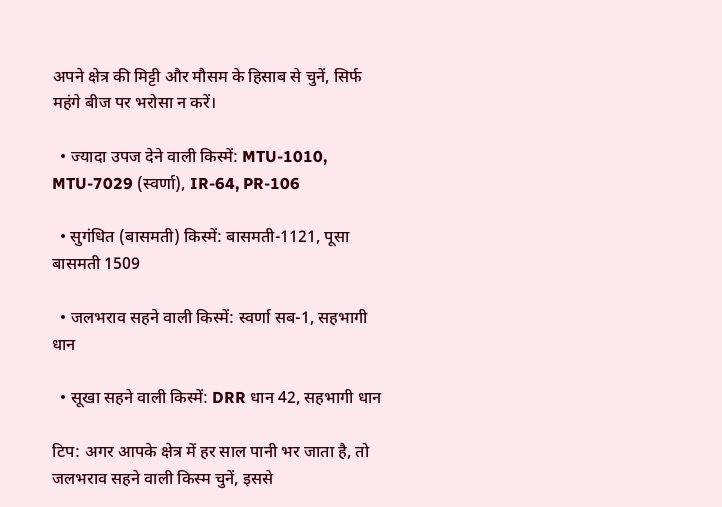अपने क्षेत्र की मिट्टी और मौसम के हिसाब से चुनें, सिर्फ महंगे बीज पर भरोसा न करें।

  • ज्यादा उपज देने वाली किस्में: MTU-1010, MTU-7029 (स्वर्णा), IR-64, PR-106

  • सुगंधित (बासमती) किस्में: बासमती-1121, पूसा बासमती 1509

  • जलभराव सहने वाली किस्में: स्वर्णा सब-1, सहभागी धान

  • सूखा सहने वाली किस्में: DRR धान 42, सहभागी धान

टिप: अगर आपके क्षेत्र में हर साल पानी भर जाता है, तो जलभराव सहने वाली किस्म चुनें, इससे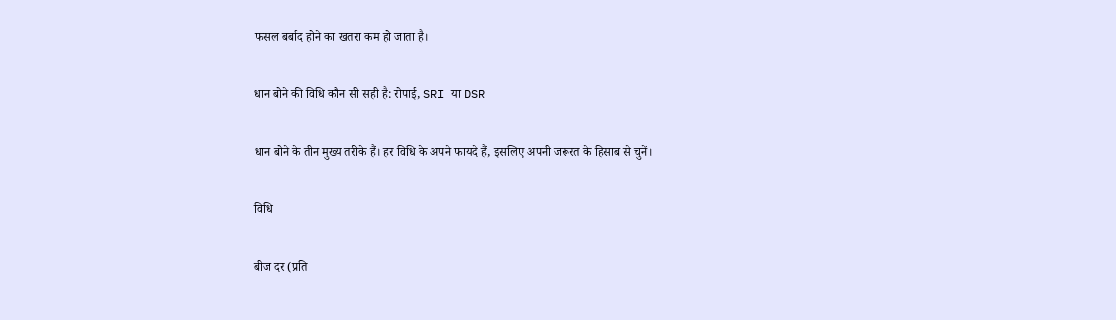फसल बर्बाद होने का खतरा कम हो जाता है।

धान बोने की विधि कौन सी सही है: रोपाई, SRI या DSR

धान बोने के तीन मुख्य तरीके हैं। हर विधि के अपने फायदे हैं, इसलिए अपनी जरूरत के हिसाब से चुनें।

विधि

बीज दर (प्रति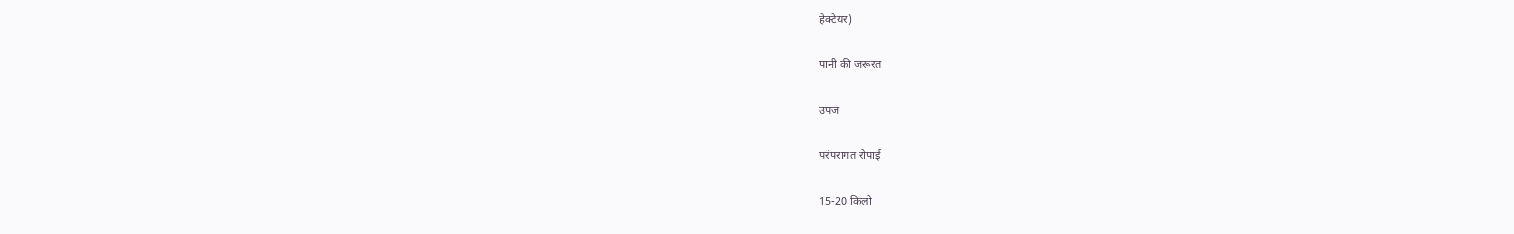हेक्टेयर)

पानी की जरूरत

उपज

परंपरागत रोपाई

15-20 किलो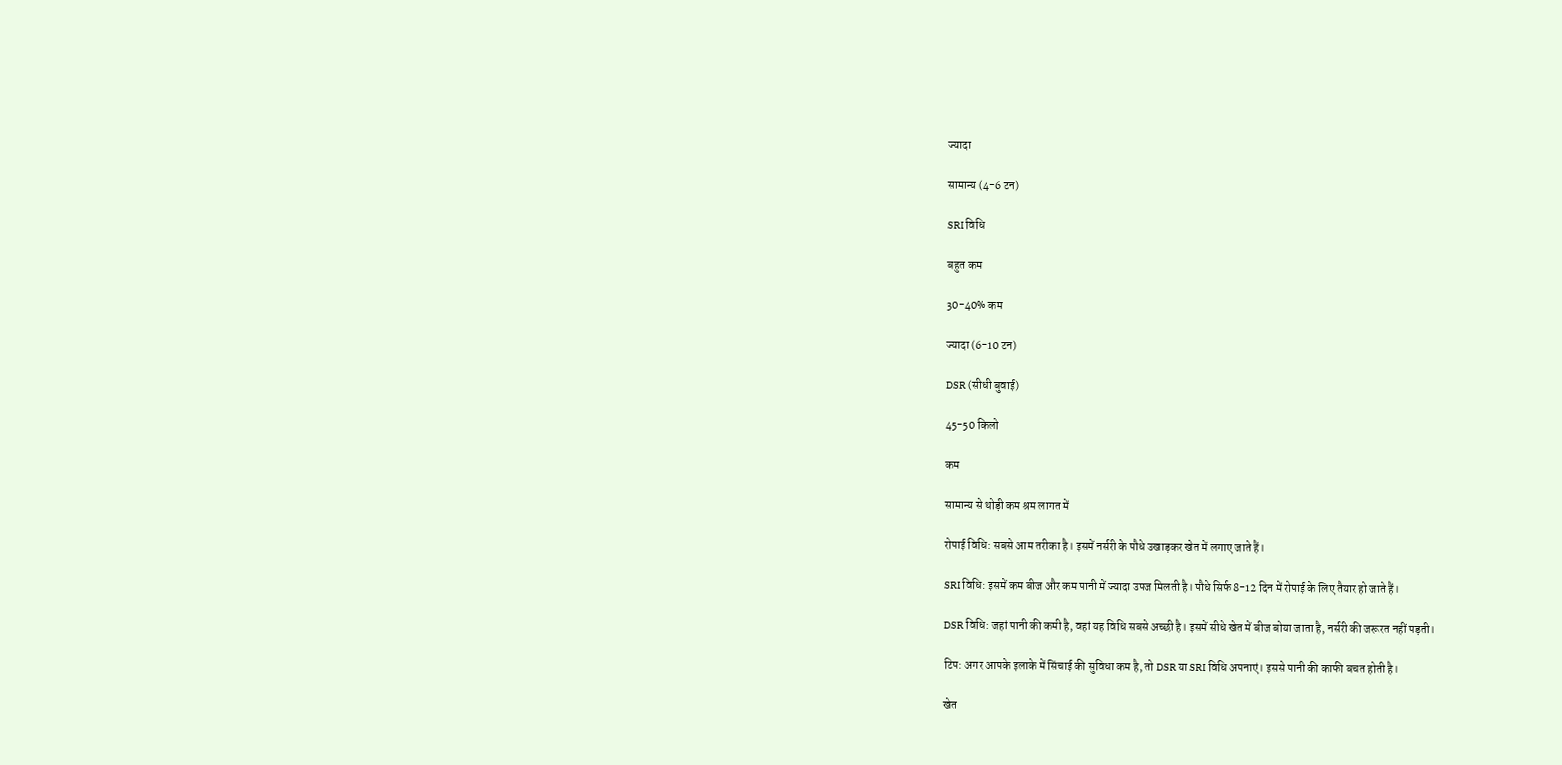ज्यादा

सामान्य (4-6 टन)

SRI विधि

बहुत कम

30-40% कम

ज्यादा (6-10 टन)

DSR (सीधी बुवाई)

45-50 किलो

कम

सामान्य से थोड़ी कम श्रम लागत में

रोपाई विधि: सबसे आम तरीका है। इसमें नर्सरी के पौधे उखाड़कर खेत में लगाए जाते हैं।

SRI विधि: इसमें कम बीज और कम पानी में ज्यादा उपज मिलती है। पौधे सिर्फ 8-12 दिन में रोपाई के लिए तैयार हो जाते हैं।

DSR विधि: जहां पानी की कमी है, वहां यह विधि सबसे अच्छी है। इसमें सीधे खेत में बीज बोया जाता है, नर्सरी की जरूरत नहीं पड़ती।

टिप: अगर आपके इलाके में सिंचाई की सुविधा कम है, तो DSR या SRI विधि अपनाएं। इससे पानी की काफी बचत होती है।

खेत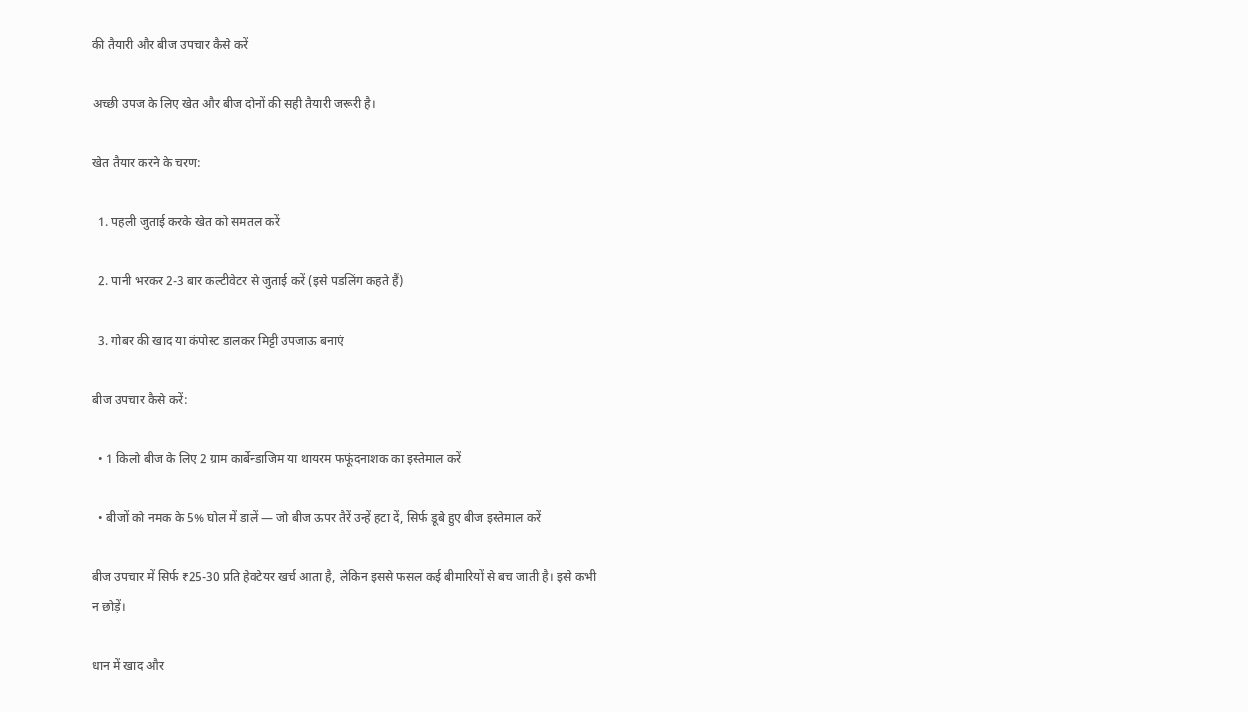की तैयारी और बीज उपचार कैसे करें

अच्छी उपज के लिए खेत और बीज दोनों की सही तैयारी जरूरी है।

खेत तैयार करने के चरण:

  1. पहली जुताई करके खेत को समतल करें

  2. पानी भरकर 2-3 बार कल्टीवेटर से जुताई करें (इसे पडलिंग कहते हैं)

  3. गोबर की खाद या कंपोस्ट डालकर मिट्टी उपजाऊ बनाएं

बीज उपचार कैसे करें:

  • 1 किलो बीज के लिए 2 ग्राम कार्बेन्डाजिम या थायरम फफूंदनाशक का इस्तेमाल करें

  • बीजों को नमक के 5% घोल में डालें — जो बीज ऊपर तैरें उन्हें हटा दें, सिर्फ डूबे हुए बीज इस्तेमाल करें

बीज उपचार में सिर्फ ₹25-30 प्रति हेक्टेयर खर्च आता है, लेकिन इससे फसल कई बीमारियों से बच जाती है। इसे कभी न छोड़ें।

धान में खाद और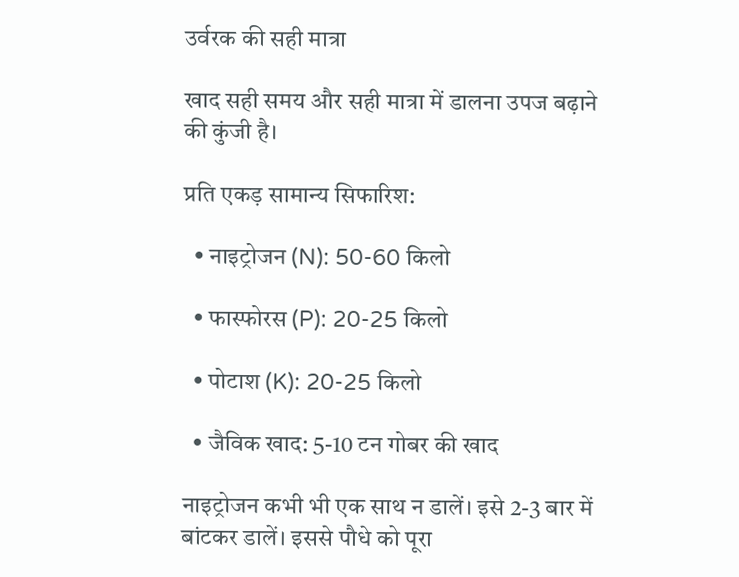उर्वरक की सही मात्रा

खाद सही समय और सही मात्रा में डालना उपज बढ़ाने की कुंजी है।

प्रति एकड़ सामान्य सिफारिश:

  • नाइट्रोजन (N): 50-60 किलो

  • फास्फोरस (P): 20-25 किलो

  • पोटाश (K): 20-25 किलो

  • जैविक खाद: 5-10 टन गोबर की खाद

नाइट्रोजन कभी भी एक साथ न डालें। इसे 2-3 बार में बांटकर डालें। इससे पौधे को पूरा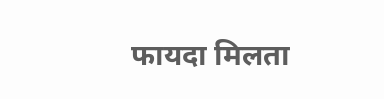फायदा मिलता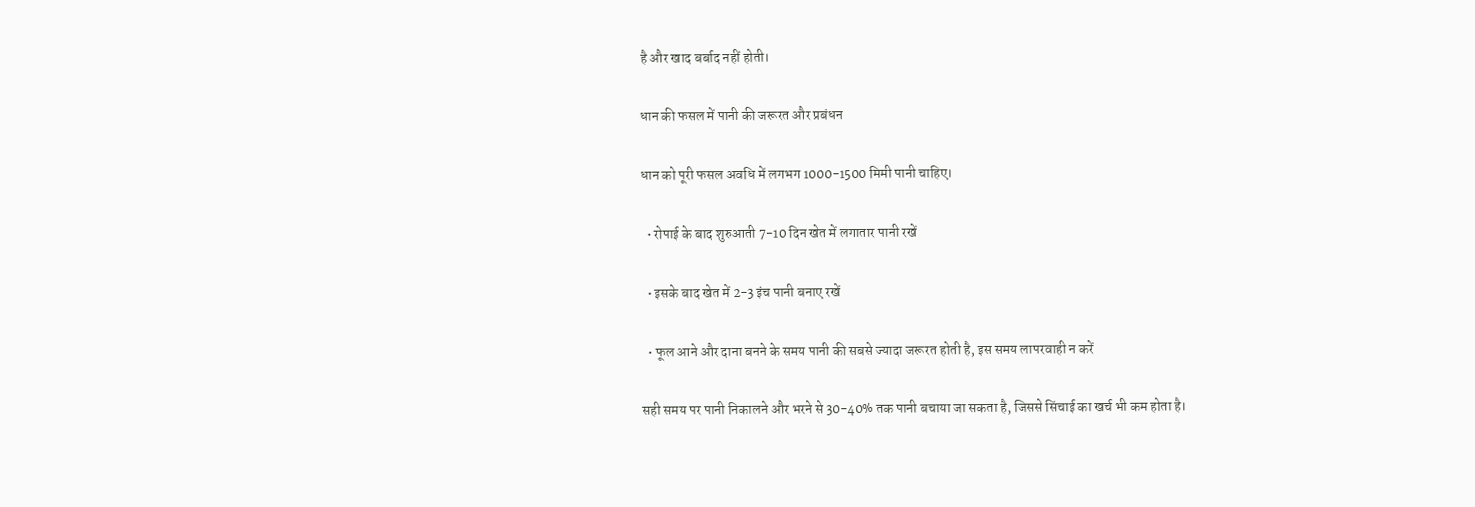है और खाद बर्बाद नहीं होती।

धान की फसल में पानी की जरूरत और प्रबंधन

धान को पूरी फसल अवधि में लगभग 1000-1500 मिमी पानी चाहिए।

  • रोपाई के बाद शुरुआती 7-10 दिन खेत में लगातार पानी रखें

  • इसके बाद खेत में 2-3 इंच पानी बनाए रखें

  • फूल आने और दाना बनने के समय पानी की सबसे ज्यादा जरूरत होती है, इस समय लापरवाही न करें

सही समय पर पानी निकालने और भरने से 30-40% तक पानी बचाया जा सकता है, जिससे सिंचाई का खर्च भी कम होता है।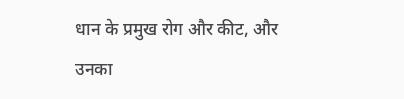धान के प्रमुख रोग और कीट, और उनका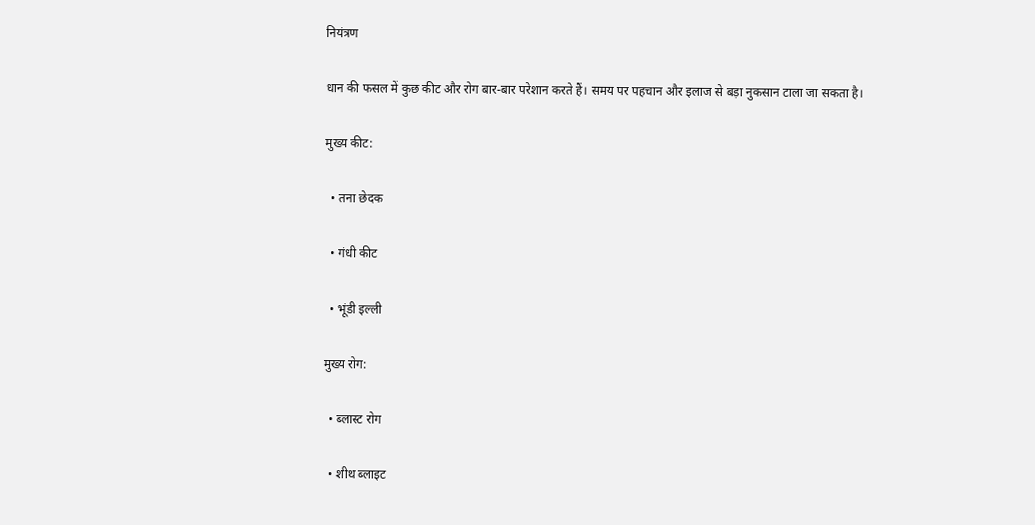नियंत्रण

धान की फसल में कुछ कीट और रोग बार-बार परेशान करते हैं। समय पर पहचान और इलाज से बड़ा नुकसान टाला जा सकता है।

मुख्य कीट:

  • तना छेदक

  • गंधी कीट

  • भूंडी इल्ली

मुख्य रोग:

  • ब्लास्ट रोग

  • शीथ ब्लाइट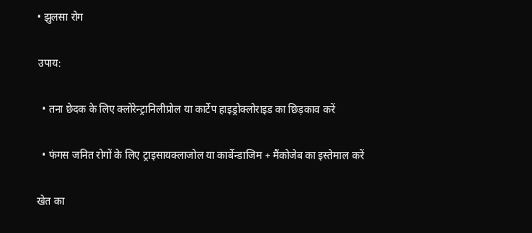• झुलसा रोग

उपाय:

  • तना छेदक के लिए क्लोरेन्ट्रानिलीप्रोल या कार्टेप हाइड्रोक्लोराइड का छिड़काव करें

  • फंगस जनित रोगों के लिए ट्राइसायक्लाजोल या कार्बेन्डाजिम + मैंकोजेब का इस्तेमाल करें

खेत का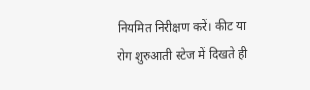नियमित निरीक्षण करें। कीट या रोग शुरुआती स्टेज में दिखते ही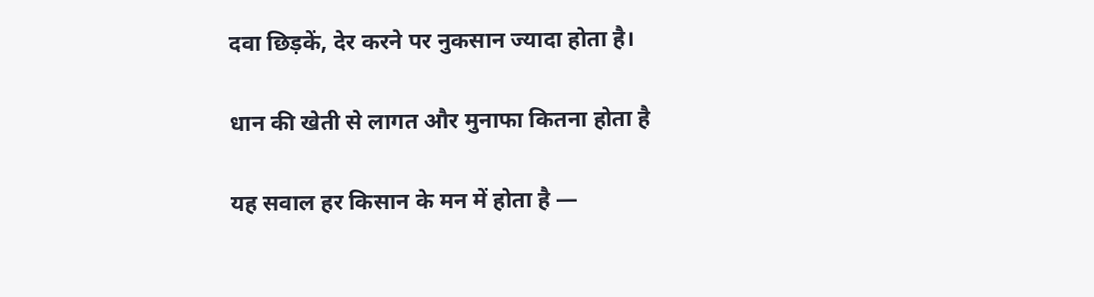दवा छिड़कें, देर करने पर नुकसान ज्यादा होता है।

धान की खेती से लागत और मुनाफा कितना होता है

यह सवाल हर किसान के मन में होता है —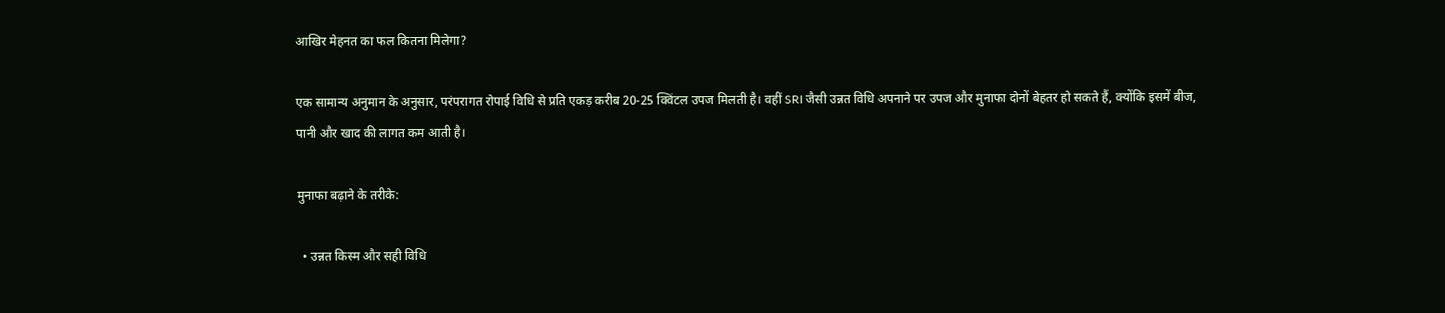आखिर मेहनत का फल कितना मिलेगा?

एक सामान्य अनुमान के अनुसार, परंपरागत रोपाई विधि से प्रति एकड़ करीब 20-25 क्विंटल उपज मिलती है। वहीं SRI जैसी उन्नत विधि अपनाने पर उपज और मुनाफा दोनों बेहतर हो सकते हैं, क्योंकि इसमें बीज, पानी और खाद की लागत कम आती है।

मुनाफा बढ़ाने के तरीके:

  • उन्नत किस्म और सही विधि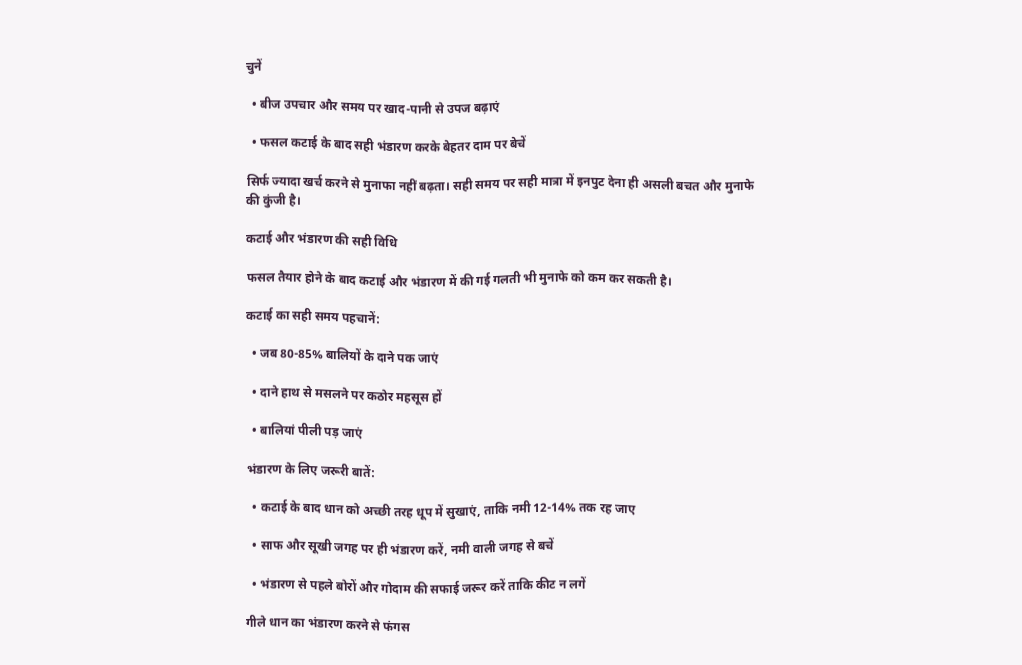चुनें

  • बीज उपचार और समय पर खाद-पानी से उपज बढ़ाएं

  • फसल कटाई के बाद सही भंडारण करके बेहतर दाम पर बेचें

सिर्फ ज्यादा खर्च करने से मुनाफा नहीं बढ़ता। सही समय पर सही मात्रा में इनपुट देना ही असली बचत और मुनाफे की कुंजी है।

कटाई और भंडारण की सही विधि

फसल तैयार होने के बाद कटाई और भंडारण में की गई गलती भी मुनाफे को कम कर सकती है।

कटाई का सही समय पहचानें:

  • जब 80-85% बालियों के दाने पक जाएं

  • दाने हाथ से मसलने पर कठोर महसूस हों

  • बालियां पीली पड़ जाएं

भंडारण के लिए जरूरी बातें:

  • कटाई के बाद धान को अच्छी तरह धूप में सुखाएं, ताकि नमी 12-14% तक रह जाए

  • साफ और सूखी जगह पर ही भंडारण करें, नमी वाली जगह से बचें

  • भंडारण से पहले बोरों और गोदाम की सफाई जरूर करें ताकि कीट न लगें

गीले धान का भंडारण करने से फंगस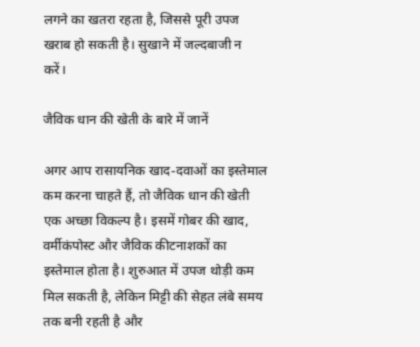लगने का खतरा रहता है, जिससे पूरी उपज खराब हो सकती है। सुखाने में जल्दबाजी न करें।

जैविक धान की खेती के बारे में जानें

अगर आप रासायनिक खाद-दवाओं का इस्तेमाल कम करना चाहते हैं, तो जैविक धान की खेती एक अच्छा विकल्प है। इसमें गोबर की खाद, वर्मीकंपोस्ट और जैविक कीटनाशकों का इस्तेमाल होता है। शुरुआत में उपज थोड़ी कम मिल सकती है, लेकिन मिट्टी की सेहत लंबे समय तक बनी रहती है और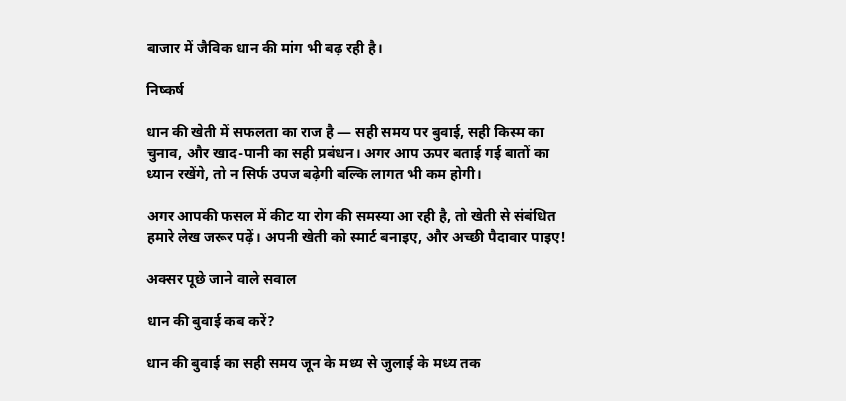बाजार में जैविक धान की मांग भी बढ़ रही है।

निष्कर्ष

धान की खेती में सफलता का राज है — सही समय पर बुवाई, सही किस्म का चुनाव, और खाद-पानी का सही प्रबंधन। अगर आप ऊपर बताई गई बातों का ध्यान रखेंगे, तो न सिर्फ उपज बढ़ेगी बल्कि लागत भी कम होगी।

अगर आपकी फसल में कीट या रोग की समस्या आ रही है, तो खेती से संबंधित हमारे लेख जरूर पढ़ें। अपनी खेती को स्मार्ट बनाइए, और अच्छी पैदावार पाइए!

अक्सर पूछे जाने वाले सवाल

धान की बुवाई कब करें?

धान की बुवाई का सही समय जून के मध्य से जुलाई के मध्य तक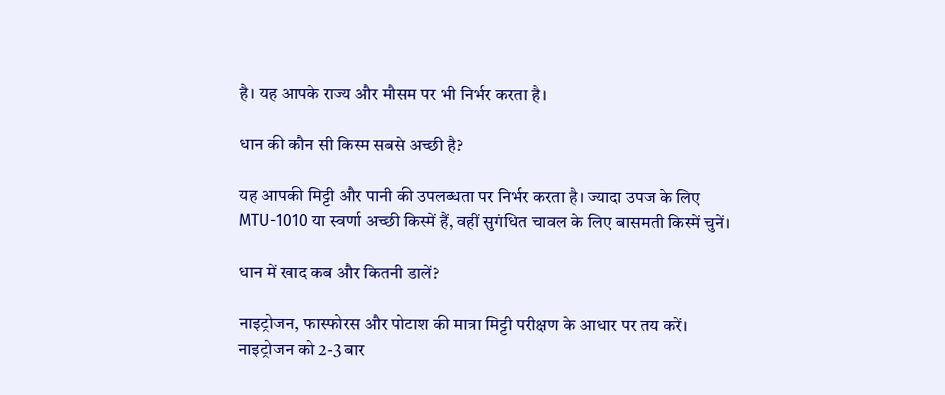है। यह आपके राज्य और मौसम पर भी निर्भर करता है।

धान की कौन सी किस्म सबसे अच्छी है?

यह आपकी मिट्टी और पानी की उपलब्धता पर निर्भर करता है। ज्यादा उपज के लिए MTU-1010 या स्वर्णा अच्छी किस्में हैं, वहीं सुगंधित चावल के लिए बासमती किस्में चुनें।

धान में खाद कब और कितनी डालें?

नाइट्रोजन, फास्फोरस और पोटाश की मात्रा मिट्टी परीक्षण के आधार पर तय करें। नाइट्रोजन को 2-3 बार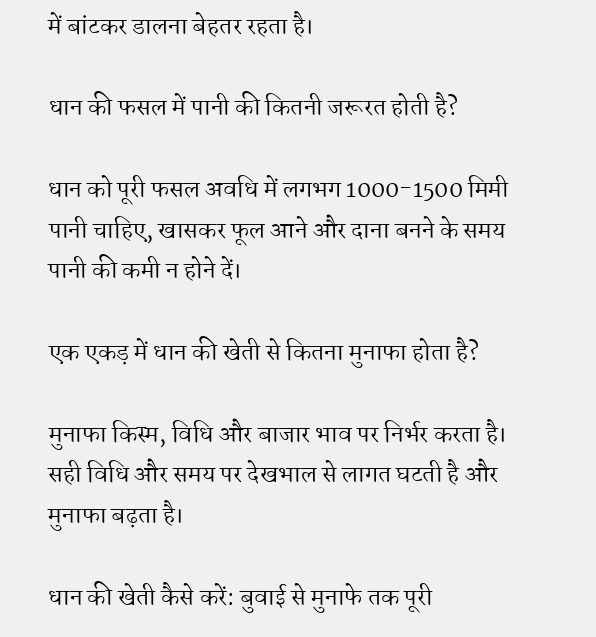में बांटकर डालना बेहतर रहता है।

धान की फसल में पानी की कितनी जरूरत होती है?

धान को पूरी फसल अवधि में लगभग 1000-1500 मिमी पानी चाहिए, खासकर फूल आने और दाना बनने के समय पानी की कमी न होने दें।

एक एकड़ में धान की खेती से कितना मुनाफा होता है?

मुनाफा किस्म, विधि और बाजार भाव पर निर्भर करता है। सही विधि और समय पर देखभाल से लागत घटती है और मुनाफा बढ़ता है।

धान की खेती कैसे करें: बुवाई से मुनाफे तक पूरी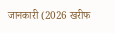जानकारी (2026 खरीफ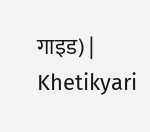गाइड) | Khetikyari